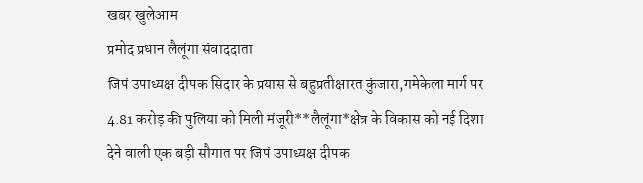खबर खुलेआम
प्रमोद प्रधान लैलूंगा संवाददाता
जिपं उपाध्यक्ष दीपक सिदार के प्रयास से बहुप्रतीक्षारत कुंजारा,गमेकेला मार्ग पर 4.81 करोड़ की पुलिया को मिली मंजूरी**लैलूंगा*क्षेत्र के विकास को नई दिशा देने वाली एक बड़ी सौगात पर जिपं उपाध्यक्ष दीपक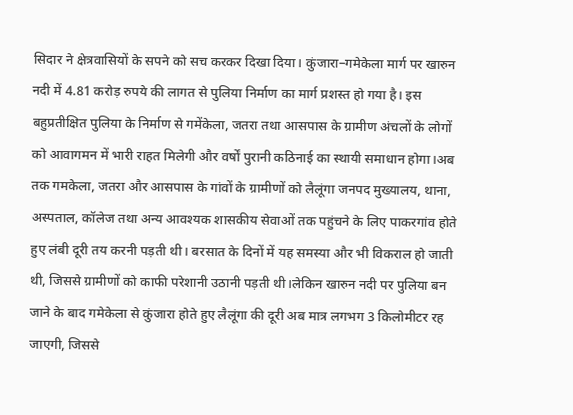सिदार ने क्षेत्रवासियों के सपने को सच करकर दिखा दिया। कुंजारा–गमेकेला मार्ग पर खारुन नदी में 4.81 करोड़ रुपये की लागत से पुलिया निर्माण का मार्ग प्रशस्त हो गया है। इस बहुप्रतीक्षित पुलिया के निर्माण से गमेंकेला, जतरा तथा आसपास के ग्रामीण अंचलों के लोगों को आवागमन में भारी राहत मिलेगी और वर्षों पुरानी कठिनाई का स्थायी समाधान होगा।अब तक गमकेला, जतरा और आसपास के गांवों के ग्रामीणों को लैलूंगा जनपद मुख्यालय, थाना, अस्पताल, कॉलेज तथा अन्य आवश्यक शासकीय सेवाओं तक पहुंचने के लिए पाकरगांव होते हुए लंबी दूरी तय करनी पड़ती थी। बरसात के दिनों में यह समस्या और भी विकराल हो जाती थी, जिससे ग्रामीणों को काफी परेशानी उठानी पड़ती थी।लेकिन खारुन नदी पर पुलिया बन जाने के बाद गमेकेला से कुंजारा होते हुए लैलूंगा की दूरी अब मात्र लगभग 3 किलोमीटर रह जाएगी, जिससे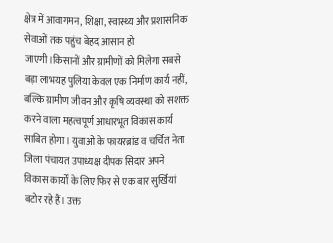क्षेत्र में आवागमन, शिक्षा, स्वास्थ्य और प्रशासनिक सेवाओं तक पहुंच बेहद आसान हो जाएगी।किसानों और ग्रामीणों को मिलेगा सबसे बड़ा लाभयह पुलिया केवल एक निर्माण कार्य नहीं, बल्कि ग्रामीण जीवन और कृषि व्यवस्था को सशक्त करने वाला महत्वपूर्ण आधारभूत विकास कार्य साबित होगा। युवाओं के फायरब्रांड व चर्चित नेता जिला पंचायत उपाध्यक्ष दीपक सिदार अपने विकास कार्यों के लिए फिर से एक बार सुर्खियां बटोर रहे हैं। उक्त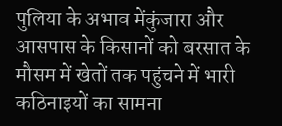पुलिया के अभाव मेंकुंजारा और आसपास के किसानों को बरसात के मौसम में खेतों तक पहुंचने में भारी कठिनाइयों का सामना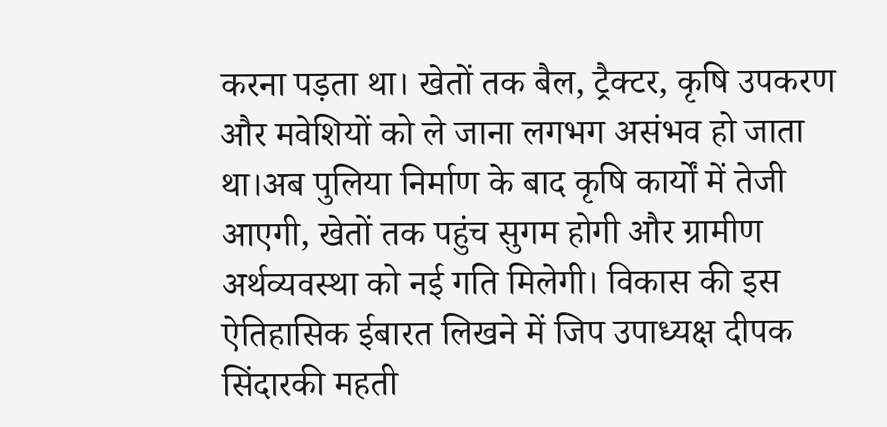करना पड़ता था। खेतों तक बैल, ट्रैक्टर, कृषि उपकरण और मवेशियों को ले जाना लगभग असंभव हो जाता था।अब पुलिया निर्माण के बाद कृषि कार्यों में तेजी आएगी, खेतों तक पहुंच सुगम होगी और ग्रामीण अर्थव्यवस्था को नई गति मिलेगी। विकास की इस ऐतिहासिक ईबारत लिखने में जिप उपाध्यक्ष दीपक सिंदारकी महती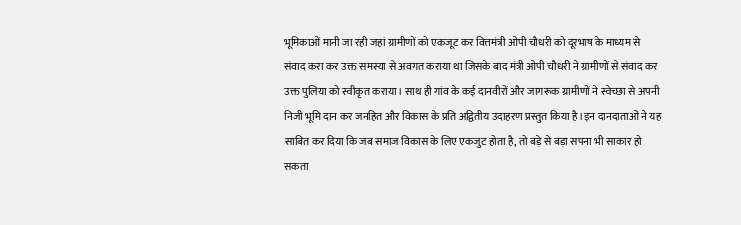भूमिकाओं मानी जा रही जहां ग्रामीणों को एकजूट कर वित्तमंत्री ओपी चौधरी को दूरभाष के माध्यम से संवाद करा कर उक्त समस्या से अवगत कराया था जिसके बाद मंत्री ओपी चौधरी ने ग्रामीणों से संवाद कर उक्त पुलिया को स्वीकृत कराया। साथ ही गांव के कई दानवीरों और जागरूक ग्रामीणों ने स्वेच्छा से अपनी निजी भूमि दान कर जनहित और विकास के प्रति अद्वितीय उदाहरण प्रस्तुत किया है।इन दानदाताओं ने यह साबित कर दिया कि जब समाज विकास के लिए एकजुट होता है, तो बड़े से बड़ा सपना भी साकार हो सकता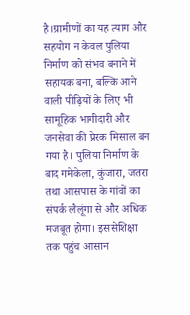है।ग्रामीणों का यह त्याग और सहयोग न केवल पुलिया निर्माण को संभव बनाने में सहायक बना, बल्कि आने वाली पीढ़ियों के लिए भी सामूहिक भागीदारी और जनसेवा की प्रेरक मिसाल बन गया है। पुलिया निर्माण के बाद गमेकेला, कुंजारा, जतरा तथा आसपास के गांवों का संपर्क लैलूंगा से और अधिक मजबूत होगा। इससेशिक्षा तक पहुंच आसान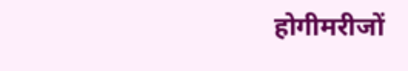होगीमरीजों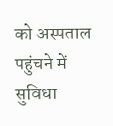को अस्पताल पहुंचने में सुविधा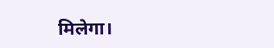मिलेगा।